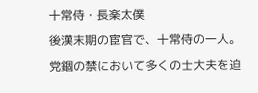十常侍・長楽太僕
後漢末期の宦官で、十常侍の一人。
党錮の禁において多くの士大夫を迫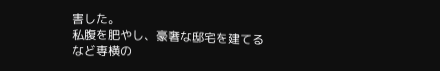害した。
私腹を肥やし、豪奢な邸宅を建てるなど専横の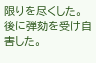限りを尽くした。
後に弾劾を受け自害した。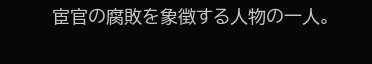宦官の腐敗を象徴する人物の一人。